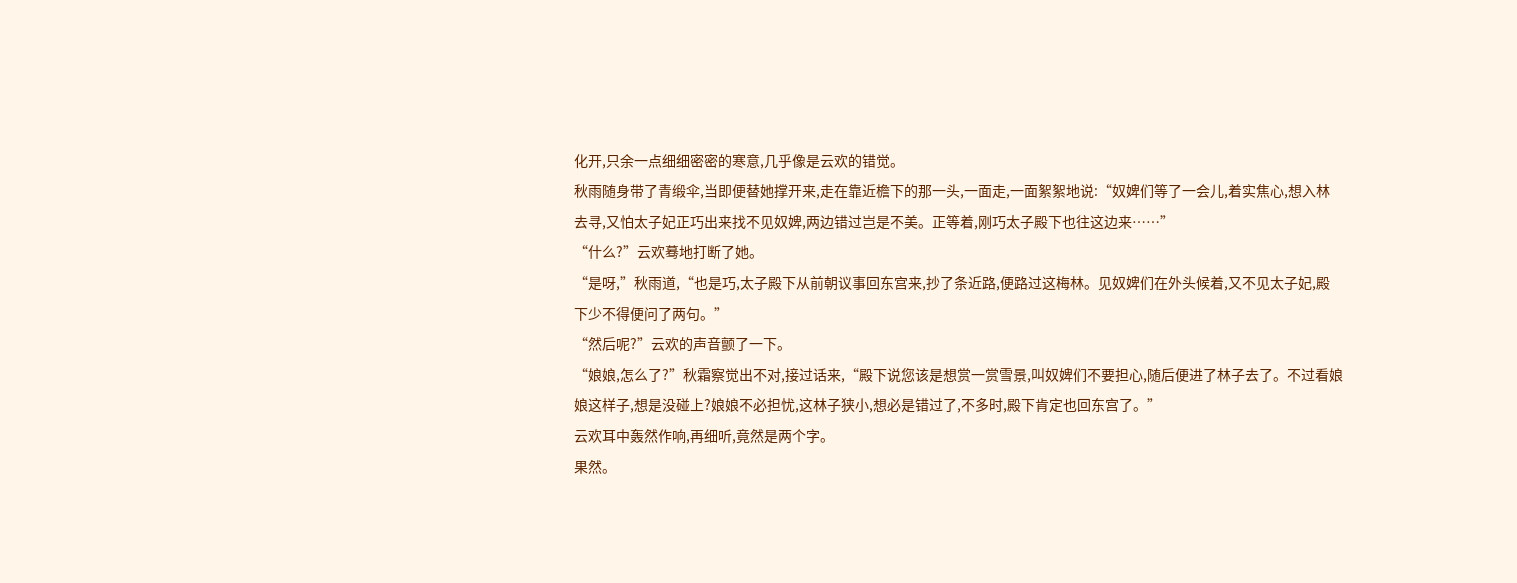化开,只余一点细细密密的寒意,几乎像是云欢的错觉。
秋雨随身带了青缎伞,当即便替她撑开来,走在靠近檐下的那一头,一面走,一面絮絮地说:“奴婢们等了一会儿,着实焦心,想入林去寻,又怕太子妃正巧出来找不见奴婢,两边错过岂是不美。正等着,刚巧太子殿下也往这边来……”
“什么?”云欢蓦地打断了她。
“是呀,”秋雨道,“也是巧,太子殿下从前朝议事回东宫来,抄了条近路,便路过这梅林。见奴婢们在外头候着,又不见太子妃,殿下少不得便问了两句。”
“然后呢?”云欢的声音颤了一下。
“娘娘,怎么了?”秋霜察觉出不对,接过话来,“殿下说您该是想赏一赏雪景,叫奴婢们不要担心,随后便进了林子去了。不过看娘娘这样子,想是没碰上?娘娘不必担忧,这林子狭小,想必是错过了,不多时,殿下肯定也回东宫了。”
云欢耳中轰然作响,再细听,竟然是两个字。
果然。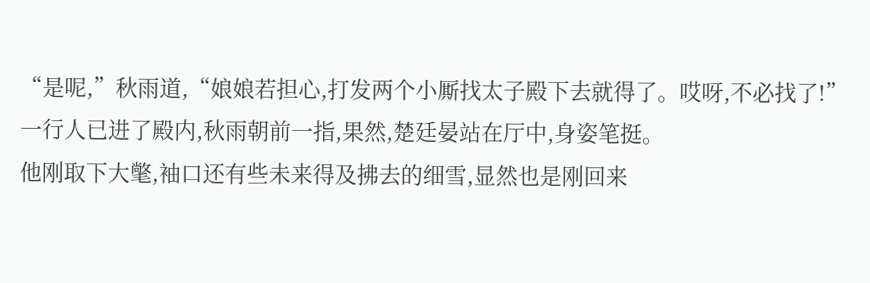“是呢,”秋雨道,“娘娘若担心,打发两个小厮找太子殿下去就得了。哎呀,不必找了!”
一行人已进了殿内,秋雨朝前一指,果然,楚廷晏站在厅中,身姿笔挺。
他刚取下大氅,袖口还有些未来得及拂去的细雪,显然也是刚回来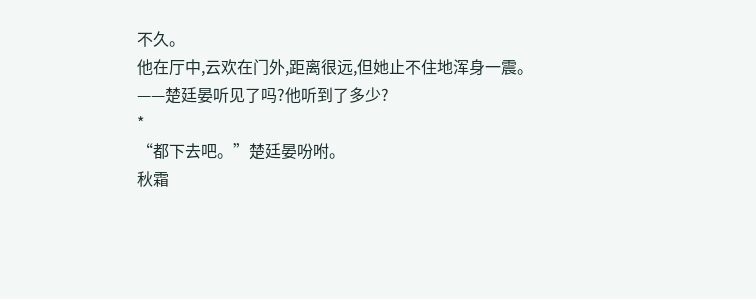不久。
他在厅中,云欢在门外,距离很远,但她止不住地浑身一震。
——楚廷晏听见了吗?他听到了多少?
*
“都下去吧。”楚廷晏吩咐。
秋霜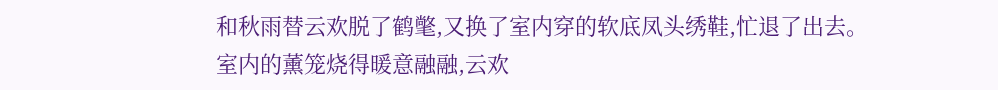和秋雨替云欢脱了鹤氅,又换了室内穿的软底凤头绣鞋,忙退了出去。
室内的薰笼烧得暖意融融,云欢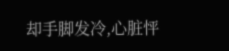却手脚发冷,心脏怦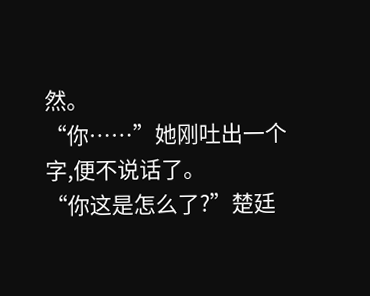然。
“你……”她刚吐出一个字,便不说话了。
“你这是怎么了?”楚廷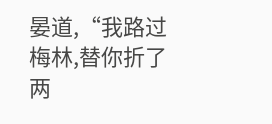晏道,“我路过梅林,替你折了两